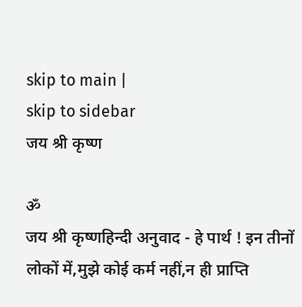skip to main |
skip to sidebar
जय श्री कृष्ण

ॐ
जय श्री कृष्णहिन्दी अनुवाद - हे पार्थ ! इन तीनों लोकों में,मुझे कोई कर्म नहीं,न ही प्राप्ति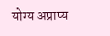योग्य अप्राप्य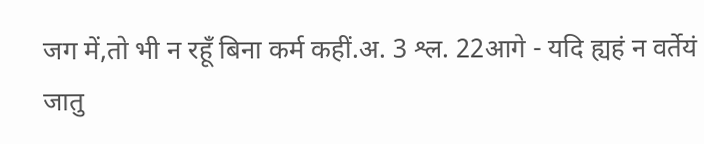जग में,तो भी न रहूँ बिना कर्म कहीं.अ. 3 श्ल. 22आगे - यदि ह्यहं न वर्तेयं जातु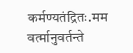कर्मण्यतंद्रितः.मम वर्त्मानुवर्तन्ते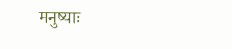मनुष्याः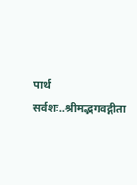पार्थ सर्वशः..श्रीमद्भगवद्गीता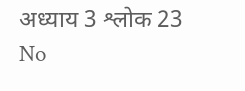अध्याय 3 श्लोक 23
No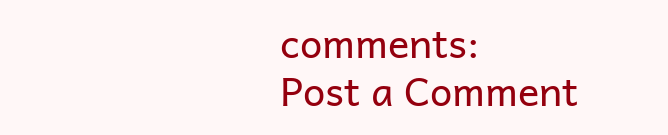comments:
Post a Comment